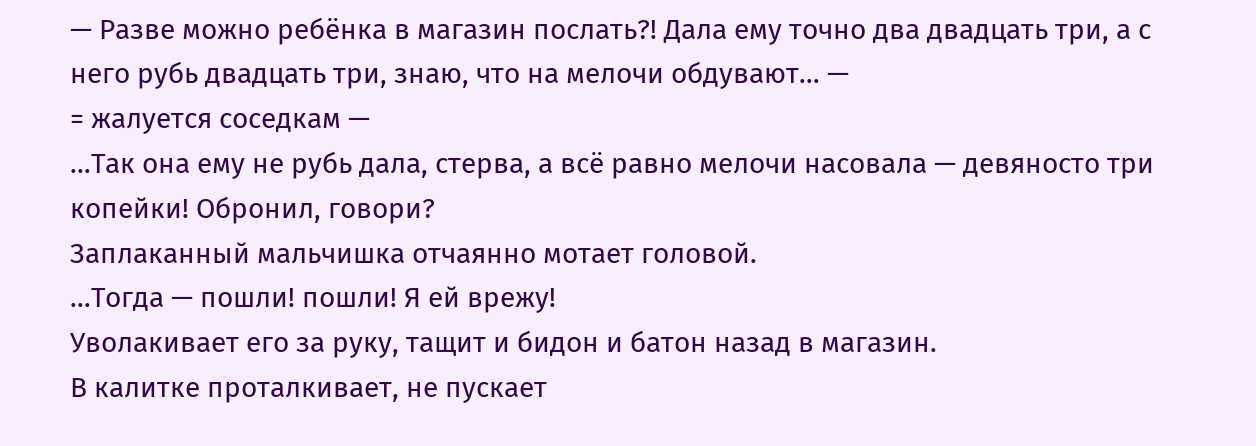— Разве можно ребёнка в магазин послать?! Дала ему точно два двадцать три, а с него рубь двадцать три, знаю, что на мелочи обдувают… —
= жалуется соседкам —
…Так она ему не рубь дала, стерва, а всё равно мелочи насовала — девяносто три копейки! Обронил, говори?
Заплаканный мальчишка отчаянно мотает головой.
…Тогда — пошли! пошли! Я ей врежу!
Уволакивает его за руку, тащит и бидон и батон назад в магазин.
В калитке проталкивает, не пускает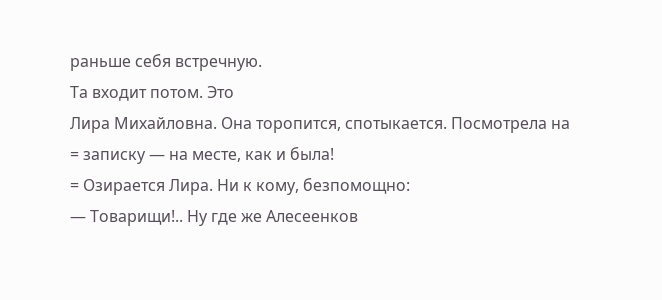раньше себя встречную.
Та входит потом. Это
Лира Михайловна. Она торопится, спотыкается. Посмотрела на
= записку — на месте, как и была!
= Озирается Лира. Ни к кому, безпомощно:
— Товарищи!.. Ну где же Алесеенков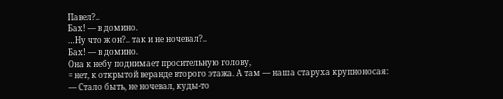Павел?..
Бах! — в домино.
…Ну что ж он?.. так и не ночевал?..
Бах! — в домино.
Она к небу поднимает просительную голову,
= нет, к открытой веранде второго этажа. А там — наша старуха крупноносая:
— Стало быть, не ночевал, куды-то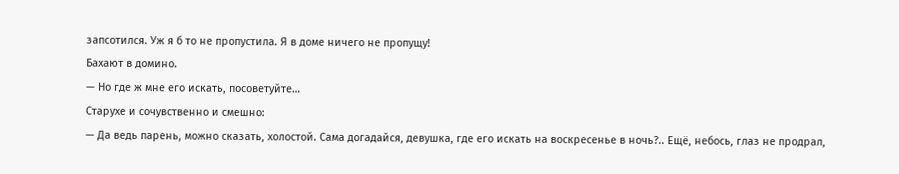запсотился. Уж я б то не пропустила. Я в доме ничего не пропущу!
Бахают в домино.
— Но где ж мне его искать, посоветуйте…
Старухе и сочувственно и смешно:
— Да ведь парень, можно сказать, холостой. Сама догадайся, девушка, где его искать на воскресенье в ночь?.. Ещё, небось, глаз не продрал,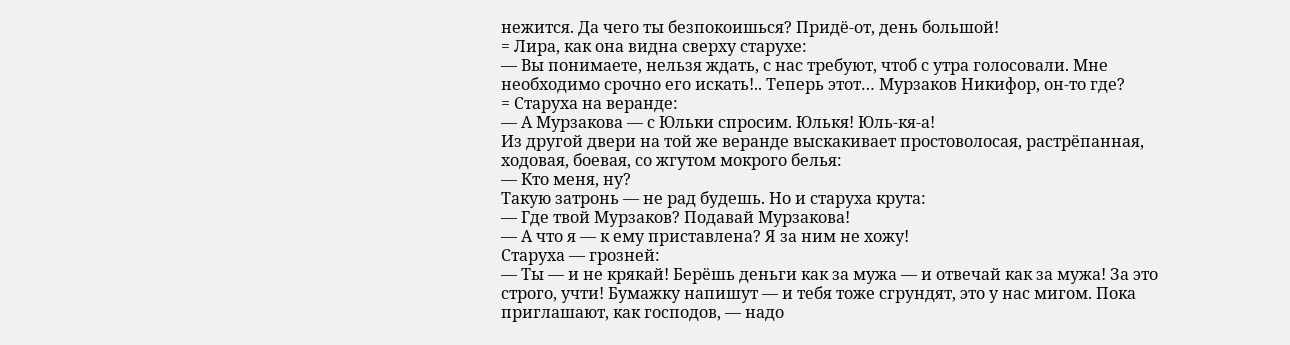нежится. Да чего ты безпокоишься? Придё-от, день большой!
= Лира, как она видна сверху старухе:
— Вы понимаете, нельзя ждать, с нас требуют, чтоб с утра голосовали. Мне необходимо срочно его искать!.. Теперь этот… Мурзаков Никифор, он-то где?
= Старуха на веранде:
— А Мурзакова — с Юльки спросим. Юлькя! Юль-кя-а!
Из другой двери на той же веранде выскакивает простоволосая, растрёпанная, ходовая, боевая, со жгутом мокрого белья:
— Кто меня, ну?
Такую затронь — не рад будешь. Но и старуха крута:
— Где твой Мурзаков? Подавай Мурзакова!
— А что я — к ему приставлена? Я за ним не хожу!
Старуха — грозней:
— Ты — и не крякай! Берёшь деньги как за мужа — и отвечай как за мужа! За это строго, учти! Бумажку напишут — и тебя тоже сгрундят, это у нас мигом. Пока приглашают, как господов, — надо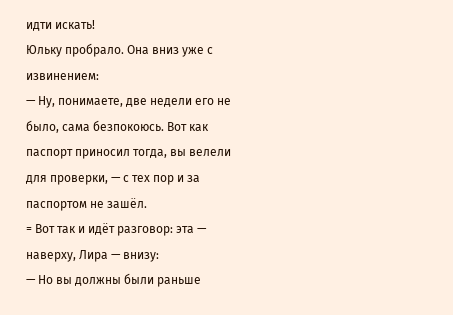идти искать!
Юльку пробрало. Она вниз уже с извинением:
— Ну, понимаете, две недели его не было, сама безпокоюсь. Вот как паспорт приносил тогда, вы велели для проверки, — с тех пор и за паспортом не зашёл.
= Вот так и идёт разговор: эта — наверху, Лира — внизу:
— Но вы должны были раньше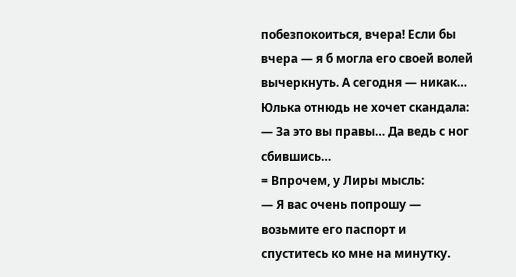побезпокоиться, вчера! Если бы вчера — я б могла его своей волей вычеркнуть. А сегодня — никак…
Юлька отнюдь не хочет скандала:
— За это вы правы… Да ведь с ног сбившись…
= Впрочем, у Лиры мысль:
— Я вас очень попрошу — возьмите его паспорт и спуститесь ко мне на минутку.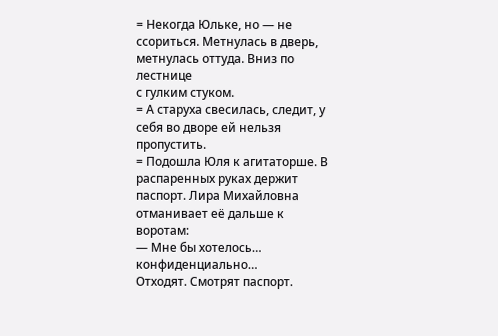= Некогда Юльке, но — не ссориться. Метнулась в дверь, метнулась оттуда. Вниз по лестнице
с гулким стуком.
= А старуха свесилась, следит, у себя во дворе ей нельзя пропустить.
= Подошла Юля к агитаторше. В распаренных руках держит паспорт. Лира Михайловна отманивает её дальше к воротам:
— Мне бы хотелось… конфиденциально…
Отходят. Смотрят паспорт.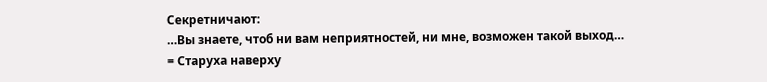Секретничают:
…Вы знаете, чтоб ни вам неприятностей, ни мне, возможен такой выход…
= Старуха наверху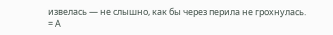извелась — не слышно, как бы через перила не грохнулась.
= А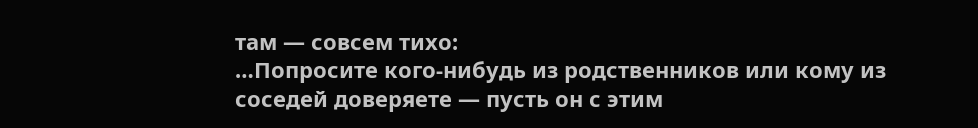там — совсем тихо:
…Попросите кого-нибудь из родственников или кому из соседей доверяете — пусть он с этим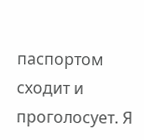паспортом сходит и проголосует. Я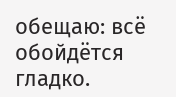обещаю: всё обойдётся гладко.